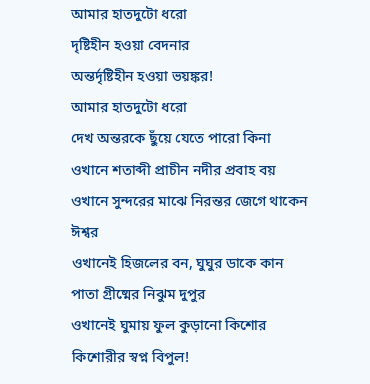আমার হাতদুটো ধরো
দৃষ্টিহীন হওয়া বেদনার
অন্তর্দৃষ্টিহীন হওয়া ভয়ঙ্কর!
আমার হাতদুটো ধরো
দেখ অন্তরকে ছুঁয়ে যেতে পারো কিনা
ওখানে শতাব্দী প্রাচীন নদীর প্রবাহ বয়
ওখানে সুন্দরের মাঝে নিরন্তর জেগে থাকেন ঈশ্বর
ওখানেই হিজলের বন, ঘুঘুর ডাকে কান পাতা গ্রীষ্মের নিঝুম দুপুর
ওখানেই ঘুমায় ফুল কুড়ানো কিশোর কিশোরীর স্বপ্ন বিপুল!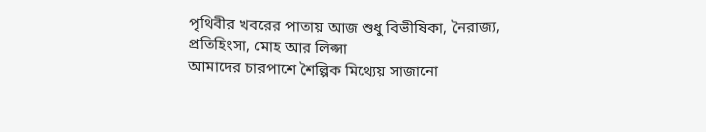পৃথিবীর খবরের পাতায় আজ শুধু বিভীষিকা, নৈরাজ্য, প্রতিহিংসা, মোহ আর লিপ্সা
আমাদের চারপাশে শৈল্পিক মিথ্যেয় সাজানো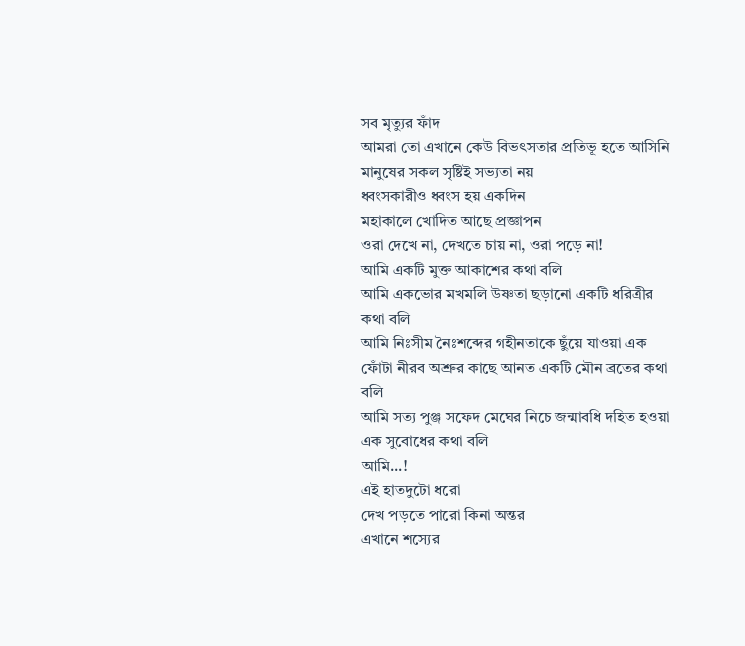সব মৃত্যুর ফাঁদ
আমরা তো এখানে কেউ বিভৎসতার প্রতিভূ হতে আসিনি
মানুষের সকল সৃষ্টিই সভ্যতা নয়
ধ্বংসকারীও ধ্বংস হয় একদিন
মহাকালে খোদিত আছে প্রজ্ঞাপন
ওরা দেখে না, দেখতে চায় না, ওরা পড়ে না!
আমি একটি মুক্ত আকাশের কথা বলি
আমি একভোর মখমলি উষ্ণতা ছড়ানো একটি ধরিত্রীর কথা বলি
আমি নিঃসীম নৈঃশব্দের গহীনতাকে ছুঁয়ে যাওয়া এক ফোঁটা নীরব অশ্রুর কাছে আনত একটি মৌন ব্রতের কথা বলি
আমি সত্য পুঞ্জ সফেদ মেঘের নিচে জন্মাবধি দহিত হওয়া এক সুবোধের কথা বলি
আমি...!
এই হাতদুটো ধরো
দেখ পড়তে পারো কিনা অন্তর
এখানে শস্যের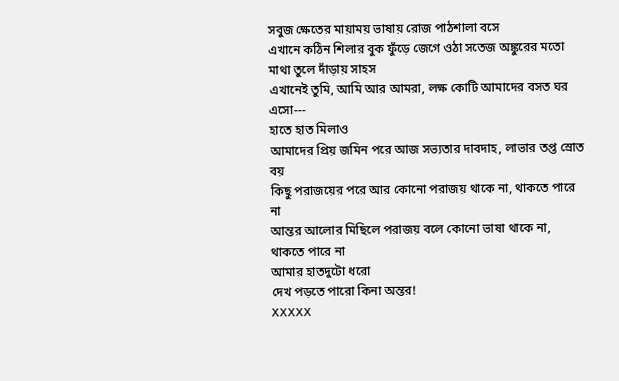সবুজ ক্ষেতের মায়াময় ভাষায় রোজ পাঠশালা বসে
এখানে কঠিন শিলার বুক ফুঁড়ে জেগে ওঠা সতেজ অঙ্কুরের মতো মাথা তুলে দাঁড়ায় সাহস
এখানেই তুমি, আমি আর আমরা, লক্ষ কোটি আমাদের বসত ঘর
এসো---
হাতে হাত মিলাও
আমাদের প্রিয় জমিন পরে আজ সভ্যতার দাবদাহ, লাভার তপ্ত স্রোত বয়
কিছু পরাজয়ের পরে আর কোনো পরাজয় থাকে না, থাকতে পারে না
আন্তর আলোর মিছিলে পরাজয় বলে কোনো ভাষা থাকে না, থাকতে পারে না
আমার হাতদুটো ধরো
দেখ পড়তে পারো কিনা অন্তর!
XXXXX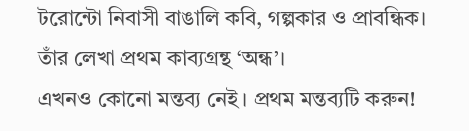টরোন্টো নিবাসী বাঙালি কবি, গল্পকার ও প্রাবন্ধিক। তাঁর লেখা প্রথম কাব্যগ্রন্থ ‘অন্ধ’।
এখনও কোনো মন্তব্য নেই। প্রথম মন্তব্যটি করুন!